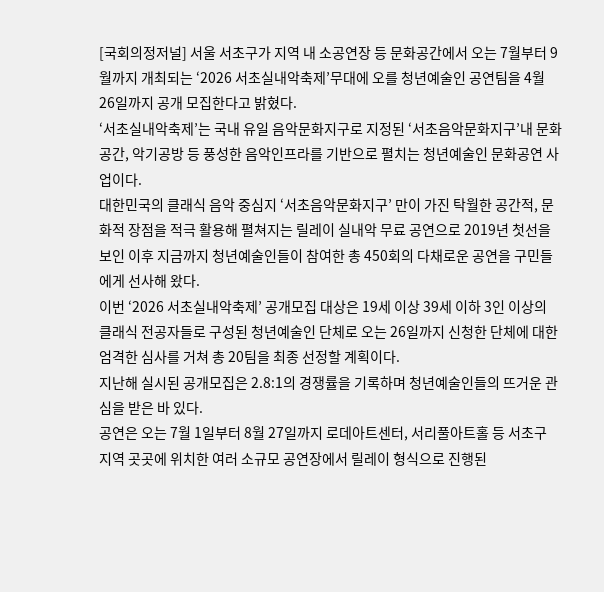[국회의정저널] 서울 서초구가 지역 내 소공연장 등 문화공간에서 오는 7월부터 9월까지 개최되는 ‘2026 서초실내악축제’무대에 오를 청년예술인 공연팀을 4월 26일까지 공개 모집한다고 밝혔다.
‘서초실내악축제’는 국내 유일 음악문화지구로 지정된 ‘서초음악문화지구’내 문화공간, 악기공방 등 풍성한 음악인프라를 기반으로 펼치는 청년예술인 문화공연 사업이다.
대한민국의 클래식 음악 중심지 ‘서초음악문화지구’ 만이 가진 탁월한 공간적, 문화적 장점을 적극 활용해 펼쳐지는 릴레이 실내악 무료 공연으로 2019년 첫선을 보인 이후 지금까지 청년예술인들이 참여한 총 450회의 다채로운 공연을 구민들에게 선사해 왔다.
이번 ‘2026 서초실내악축제’ 공개모집 대상은 19세 이상 39세 이하 3인 이상의 클래식 전공자들로 구성된 청년예술인 단체로 오는 26일까지 신청한 단체에 대한 엄격한 심사를 거쳐 총 20팀을 최종 선정할 계획이다.
지난해 실시된 공개모집은 2.8:1의 경쟁률을 기록하며 청년예술인들의 뜨거운 관심을 받은 바 있다.
공연은 오는 7월 1일부터 8월 27일까지 로데아트센터, 서리풀아트홀 등 서초구 지역 곳곳에 위치한 여러 소규모 공연장에서 릴레이 형식으로 진행된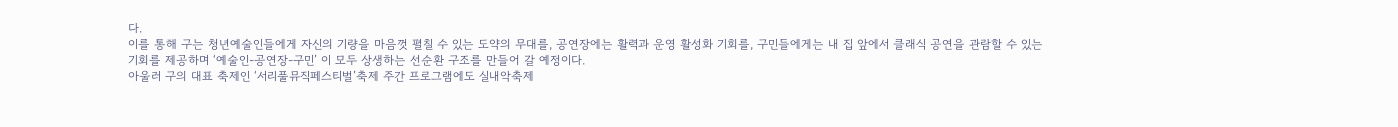다.
이를 통해 구는 청년예술인들에게 자신의 기량을 마음껏 펼칠 수 있는 도약의 무대를, 공연장에는 활력과 운영 활성화 기회를, 구민들에게는 내 집 앞에서 클래식 공연을 관람할 수 있는 기회를 제공하며 ‘예술인-공연장-구민’ 이 모두 상생하는 선순환 구조를 만들어 갈 예정이다.
아울러 구의 대표 축제인 ‘서리풀뮤직페스티벌’축제 주간 프로그램에도 실내악축제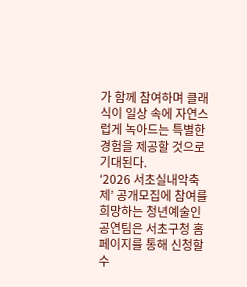가 함께 참여하며 클래식이 일상 속에 자연스럽게 녹아드는 특별한 경험을 제공할 것으로 기대된다.
‘2026 서초실내악축제’ 공개모집에 참여를 희망하는 청년예술인 공연팀은 서초구청 홈페이지를 통해 신청할 수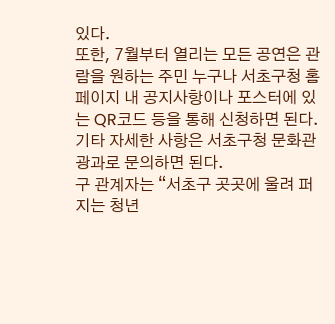있다.
또한, 7월부터 열리는 모든 공연은 관람을 원하는 주민 누구나 서초구청 홈페이지 내 공지사항이나 포스터에 있는 QR코드 등을 통해 신청하면 된다.
기타 자세한 사항은 서초구청 문화관광과로 문의하면 된다.
구 관계자는 “서초구 곳곳에 울려 퍼지는 청년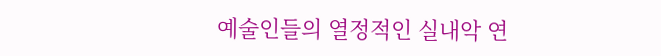예술인들의 열정적인 실내악 연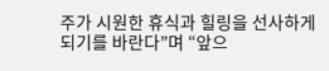주가 시원한 휴식과 힐링을 선사하게 되기를 바란다”며 “앞으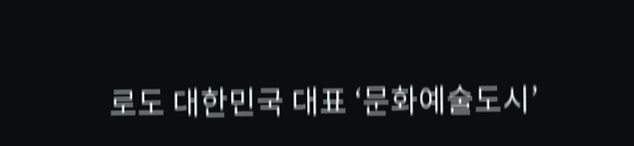로도 대한민국 대표 ‘문화예술도시’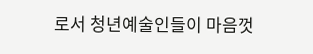로서 청년예술인들이 마음껏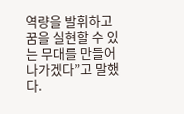역량을 발휘하고 꿈을 실현할 수 있는 무대를 만들어 나가겠다”고 말했다.